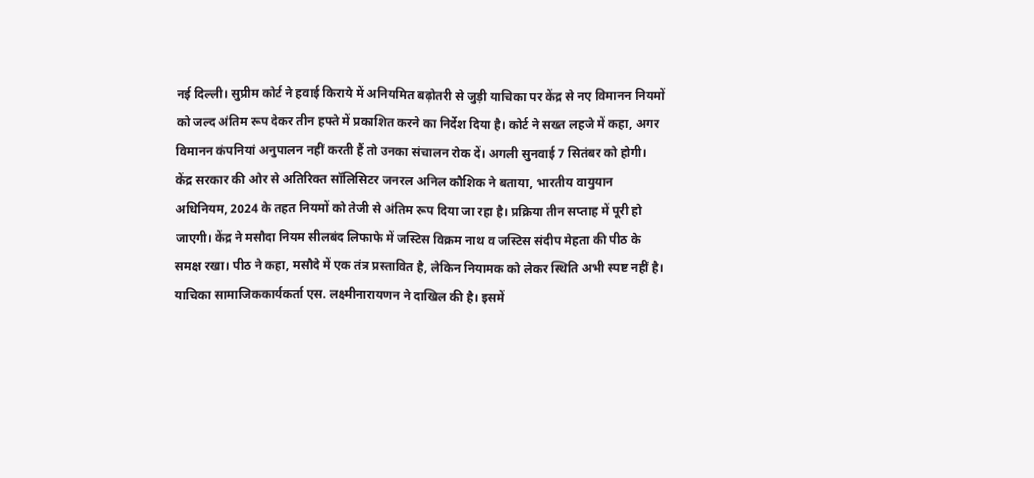नई दिल्ली। सुप्रीम कोर्ट ने हवाई किराये में अनियमित बढ़ोतरी से जुड़ी याचिका पर केंद्र से नए विमानन नियमों को जल्द अंतिम रूप देकर तीन हफ्ते में प्रकाशित करने का निर्देश दिया है। कोर्ट ने सख्त लहजे में कहा, अगर विमानन कंपनियां अनुपालन नहीं करती हैं तो उनका संचालन रोक दें। अगली सुनवाई 7 सितंबर को होगी।
केंद्र सरकार की ओर से अतिरिक्त सॉलिसिटर जनरल अनिल कौशिक ने बताया, भारतीय वायुयान अधिनियम, 2024 के तहत नियमों को तेजी से अंतिम रूप दिया जा रहा है। प्रक्रिया तीन सप्ताह में पूरी हो जाएगी। केंद्र ने मसौदा नियम सीलबंद लिफाफे में जस्टिस विक्रम नाथ व जस्टिस संदीप मेहता की पीठ के समक्ष रखा। पीठ ने कहा, मसौदे में एक तंत्र प्रस्तावित है, लेकिन नियामक को लेकर स्थिति अभी स्पष्ट नहीं है। याचिका सामाजिककार्यकर्ता एस. लक्ष्मीनारायणन ने दाखिल की है। इसमें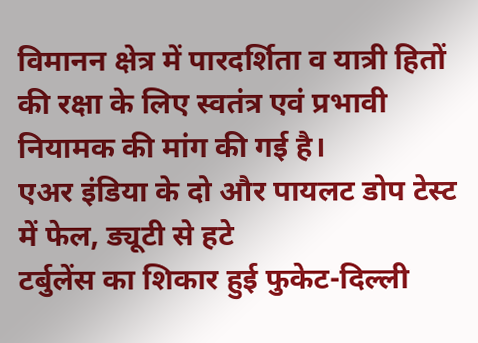विमानन क्षेत्र में पारदर्शिता व यात्री हितों की रक्षा के लिए स्वतंत्र एवं प्रभावी नियामक की मांग की गई है।
एअर इंडिया के दो और पायलट डोप टेस्ट में फेल, ड्यूटी से हटे
टर्बुलेंस का शिकार हुई फुकेट-दिल्ली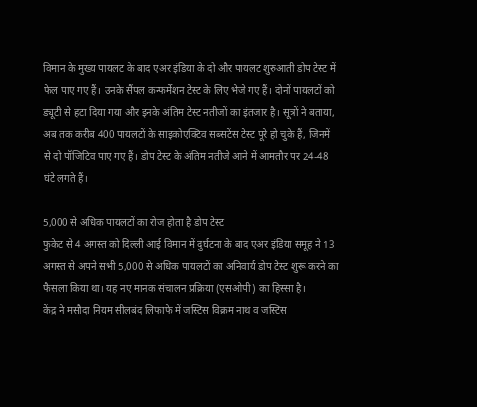विमान के मुख्य पायलट के बाद एअर इंडिया के दो और पायलट शुरुआती डोप टेस्ट में फेल पाए गए हैं। उनके सैंपल कन्फर्मेशन टेस्ट के लिए भेजे गए हैं। दोनों पायलटों को ड्यूटी से हटा दिया गया और इनके अंतिम टेस्ट नतीजों का इंतजार है। सूत्रों ने बताया, अब तक करीब 400 पायलटों के साइकोएक्टिव सब्सटेंस टेस्ट पूरे हो चुके हैं, जिनमें से दो पॉजिटिव पाए गए हैं। डोप टेस्ट के अंतिम नतीजे आने में आमतौर पर 24-48 घंटे लगते हैं।

5,000 से अधिक पायलटों का रोज होता है डोप टेस्ट
फुकेट से 4 अगस्त को दिल्ली आई विमान में दुर्घटना के बाद एअर इंडिया समूह ने 13 अगस्त से अपने सभी 5,000 से अधिक पायलटों का अनिवार्य डोप टेस्ट शुरू करने का फैसला किया था। यह नए मानक संचालन प्रक्रिया (एसओपी) का हिस्सा है।
केंद्र ने मसौदा नियम सीलबंद लिफाफे में जस्टिस विक्रम नाथ व जस्टिस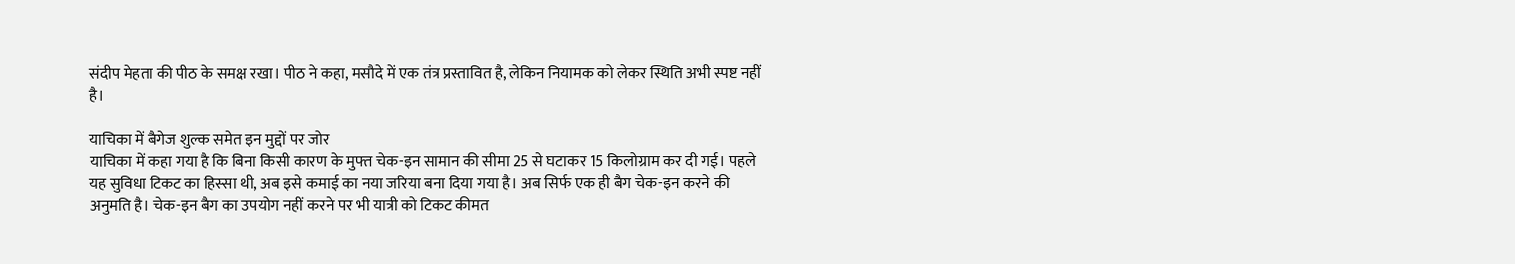संदीप मेहता की पीठ के समक्ष रखा। पीठ ने कहा, मसौदे में एक तंत्र प्रस्तावित है, लेकिन नियामक को लेकर स्थिति अभी स्पष्ट नहीं है।

याचिका में बैगेज शुल्क समेत इन मुद्दों पर जोर
याचिका में कहा गया है कि बिना किसी कारण के मुफ्त चेक-इन सामान की सीमा 25 से घटाकर 15 किलोग्राम कर दी गई। पहले यह सुविधा टिकट का हिस्सा थी, अब इसे कमाई का नया जरिया बना दिया गया है। अब सिर्फ एक ही बैग चेक-इन करने की अनुमति है। चेक-इन बैग का उपयोग नहीं करने पर भी यात्री को टिकट कीमत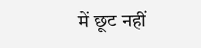में छूट नहीं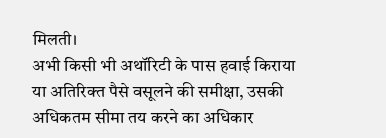मिलती।
अभी किसी भी अथॉरिटी के पास हवाई किराया या अतिरिक्त पैसे वसूलने की समीक्षा, उसकी अधिकतम सीमा तय करने का अधिकार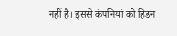नहीं है। इससे कंपनियां को हिडन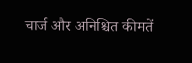चार्ज और अनिश्चित कीमतें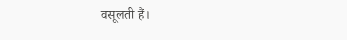वसूलती हैं।